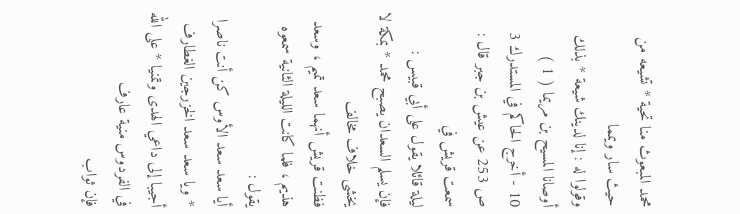محمد المبعوث منا تحية * تشيعه من حيث سار ويمما
وقولوا له : إنا لدينك شيعة * بذلك أوصانا المسيح بن مريما ( 1 )
10 - أخرج الحاكم في المستدرك 3 ص 253 عن عيش بن جبر قال : سمعت قريش في
ليلة قائلا يقول على أبي قبيس :
فإن يسلم السعدان يصبح محمد * بمكة لا يخشى خلاف مخالف
فظنت قريش أنهما سعد تميم ، وسعد هذيم ، فلما كانت الليلة الثانية سمعوه يقول :
أيا سعد سعد الأوس كن أنت ناصرا * ويا سعد سعد الخزرجين الغطارف
أجيبا إلى داعي الهدى وتمنيا * على الله في الفردوس منية عارف
فإن ثواب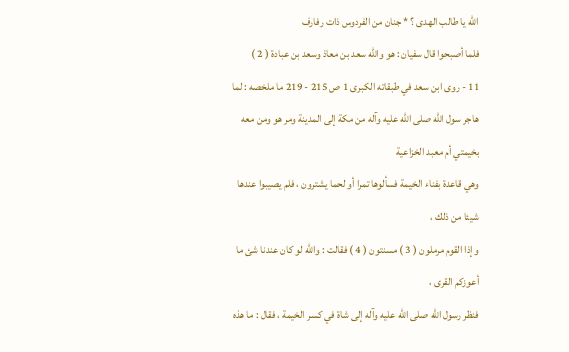الله يا طالب الهدى ؟ * جنان من الفردوس ذات رفارف
فلما أصبحوا قال سفيان : هو والله سعد بن معاذ وسعد بن عبادة ( 2 )
11 - روى ابن سعد في طبقاته الكبرى 1 ص 215 - 219 ما ملخصه : لما
هاجر سول الله صلى الله عليه وآله من مكة إلى المدينة ومر هو ومن معه بخيمتي أم معبد الخزاعية
وهي قاعدة بفناء الخيمة فسألوها تمرا أو لحما يشترون ، فلم يصيبوا عندها شيئا من ذلك ،
وإذا القوم مرملون ( 3 ) مسنتون ( 4 ) فقالت : والله لو كان عندنا شئ ما أعوزكم القرى ،
فنظر رسول الله صلى الله عليه وآله إلى شاة في كسر الخيمة ، فقال : ما هذه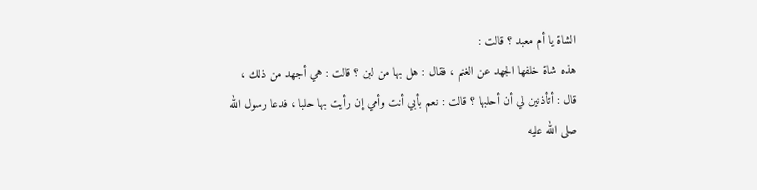الشاة يا أم معبد ؟ قالت :
هذه شاة خلفها الجهد عن الغنم ، فقال : هل بها من لبن ؟ قالت : هي أجهد من ذلك ،
قال : أتأذنين لي أن أحلبها ؟ قالت : نعم بأبي أنت وأمي إن رأيت بها حلبا ، فدعا رسول الله
صلى الله عليه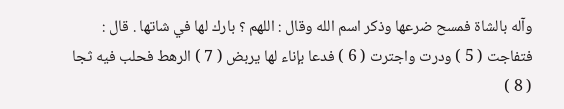وآله بالشاة فمسح ضرعها وذكر اسم الله وقال : اللهم ؟ بارك لها في شاتها . قال :
فتفاجت ( 5 ) ودرت واجترت ( 6 ) فدعا بإناء لها يربض ( 7 ) الرهط فحلب فيه ثجا ( 8 )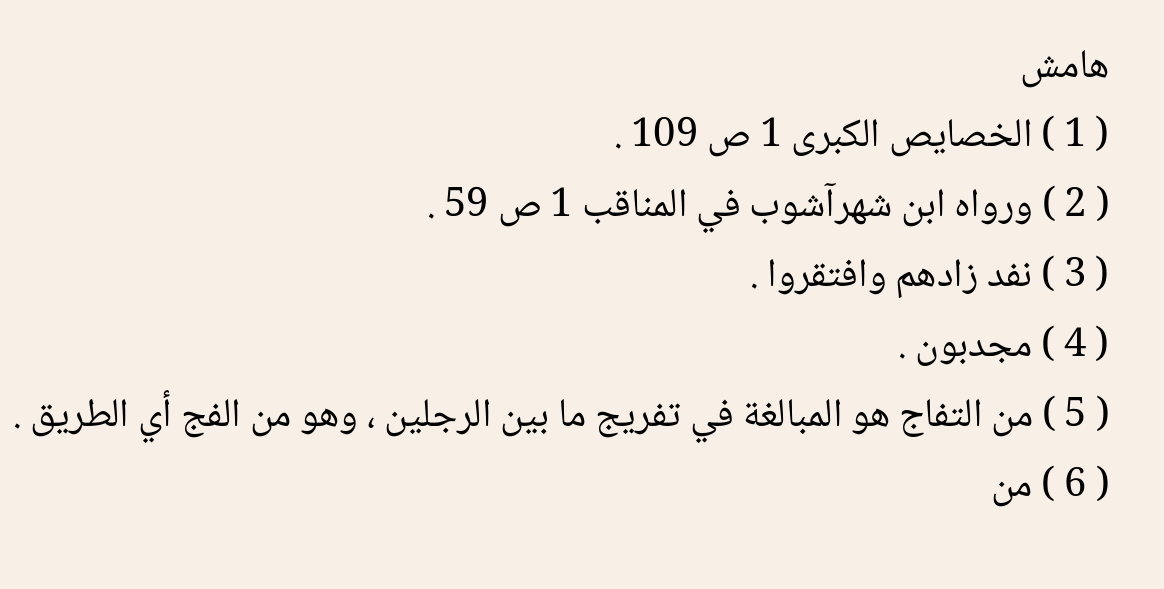هامش
( 1 ) الخصايص الكبرى 1 ص 109 .
( 2 ) ورواه ابن شهرآشوب في المناقب 1 ص 59 .
( 3 ) نفد زادهم وافتقروا .
( 4 ) مجدبون .
( 5 ) من التفاج هو المبالغة في تفريج ما بين الرجلين ، وهو من الفج أي الطريق .
( 6 ) من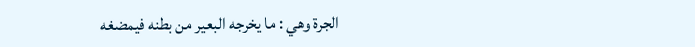الجرة وهي : ما يخرجه البعير من بطنه فيمضغه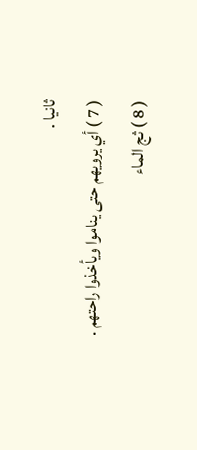ثانيا .
( 7 ) أي يرويهم حتى يناموا ويأخذوا راحتهم .
( 8 ) ثج الماء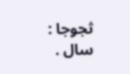ثجوجا : سال .